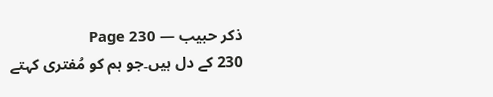ذکر حبیب — Page 230
230 کے دل ہیں۔جو ہم کو مُفتری کہتے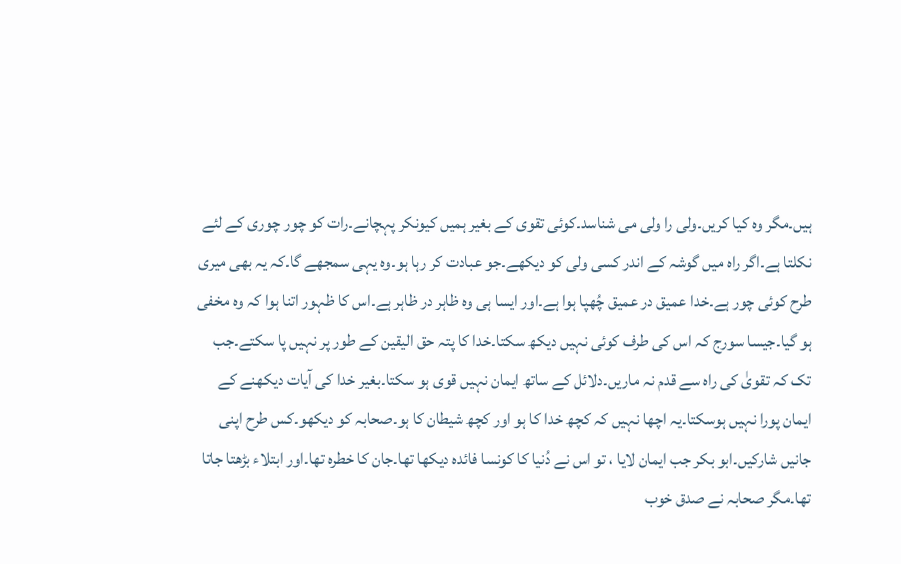ہیں۔مگر وہ کیا کریں۔ولی را ولی می شناسد۔کوئی تقوی کے بغیر ہمیں کیونکر پہچانے۔رات کو چور چوری کے لئے نکلتا ہے۔اگر راہ میں گوشہ کے اندر کسی ولی کو دیکھے۔جو عبادت کر رہا ہو۔وہ یہی سمجھے گا۔کہ یہ بھی میری طرح کوئی چور ہے۔خدا عمیق در عمیق چُھپا ہوا ہے۔اور ایسا ہی وہ ظاہر در ظاہر ہے۔اس کا ظہور اتنا ہوا کہ وہ مخفی ہو گیا۔جیسا سورج کہ اس کی طرف کوئی نہیں دیکھ سکتا۔خدا کا پتہ حق الیقین کے طور پر نہیں پا سکتے۔جب تک کہ تقویٰ کی راہ سے قدم نہ ماریں۔دلائل کے ساتھ ایمان نہیں قوی ہو سکتا۔بغیر خدا کی آیات دیکھنے کے ایمان پورا نہیں ہوسکتا۔یہ اچھا نہیں کہ کچھ خدا کا ہو اور کچھ شیطان کا ہو۔صحابہ کو دیکھو۔کس طرح اپنی جانیں شارکیں۔ابو بکر جب ایمان لایا ، تو اس نے دُنیا کا کونسا فائدہ دیکھا تھا۔جان کا خطرہ تھا۔اور ابتلاء بڑھتا جاتا تھا۔مگر صحابہ نے صدق خوب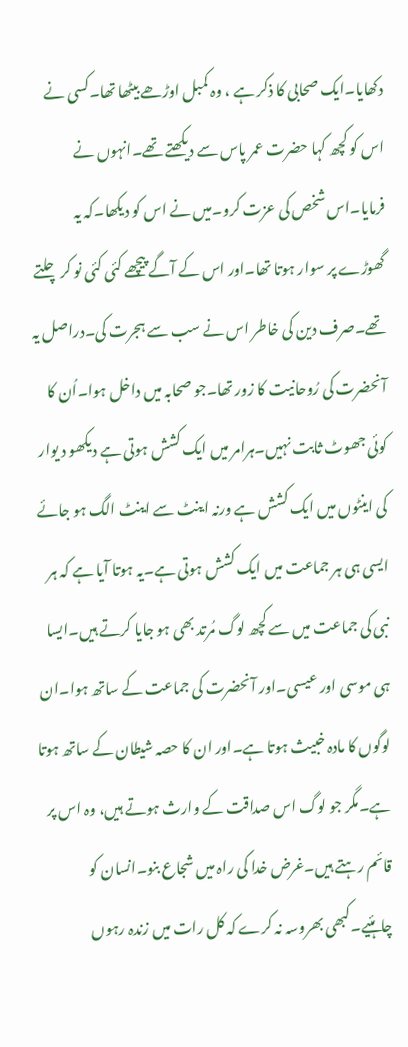دکھایا۔ایک صحابی کا ذکر ہے ، وہ کمبل اوڑھے بیٹھا تھا۔کسی نے اس کو کچھ کہا حضرت عمر پاس سے دیکھتے تھے۔انہوں نے فرمایا۔اس شخص کی عزت کرو۔میں نے اس کو دیکھا۔کہ یہ گھوڑے پر سوار ہوتا تھا۔اور اس کے آگے پیچھے کئی کئی نو کر چلتے تھے۔صرف دین کی خاطر اس نے سب سے ہجرت کی۔دراصل یہ آنحضرت کی رُوحانیت کا زور تھا۔جو صحابہ میں داخل ہوا۔اُن کا کوئی جھوٹ ثابت نہیں۔ہرامر میں ایک کشش ہوتی ہے دیکھو د یوار کی اینٹوں میں ایک کشش ہے ورنہ اینٹ سے اینٹ الگ ہو جائے ایسی ہی ہر جماعت میں ایک کشش ہوتی ہے۔یہ ہوتا آیا ہے کہ ہر نبی کی جماعت میں سے کچھ لوگ مُرتد بھی ہو جایا کرتے ہیں۔ایسا ہی موسی اور عیسی۔اور آنحضرت کی جماعت کے ساتھ ہوا۔ان لوگوں کا مادہ خبیث ہوتا ہے۔اور ان کا حصہ شیطان کے ساتھ ہوتا ہے۔مگر جو لوگ اس صداقت کے وارث ہوتے ہیں، وہ اس پر قائم رہتے ہیں۔غرض خدا کی راہ میں شجاع بنو۔انسان کو چاہئیے۔کبھی بھروسہ نہ کرے کہ کل رات میں زندہ رہوں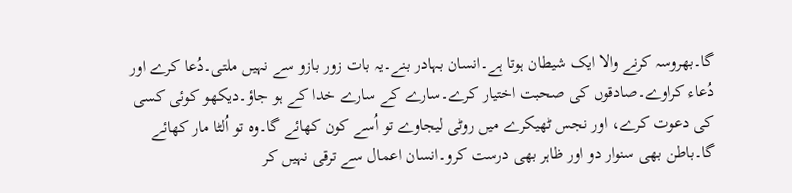گا۔بھروسہ کرنے والا ایک شیطان ہوتا ہے۔انسان بہادر بنے۔یہ بات زور بازو سے نہیں ملتی۔دُعا کرے اور دُعاء کراوے۔صادقوں کی صحبت اختیار کرے۔سارے کے سارے خدا کے ہو جاؤ۔دیکھو کوئی کسی کی دعوت کرے، اور نجس ٹھیکرے میں روٹی لیجاوے تو اُسے کون کھائے گا۔وہ تو اُلٹا مار کھائے گا۔باطن بھی سنوار دو اور ظاہر بھی درست کرو۔انسان اعمال سے ترقی نہیں کر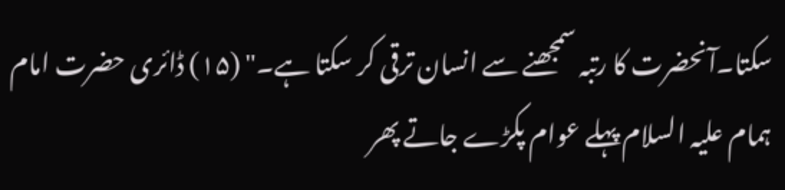سکتا۔آنحضرت کا رتبہ سمجھنے سے انسان ترقی کر سکتا ہے۔" (۱۵) ڈائری حضرت امام ہمام علیہ السلام پہلے عوام پکڑے جاتے پھر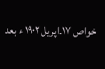خواص ۱۷۔اپریل ۱۹۰۲ ء بعد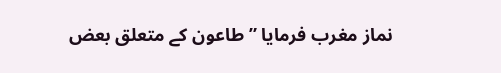نماز مغرب فرمایا ” طاعون کے متعلق بعض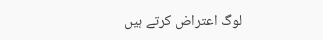لوگ اعتراض کرتے ہیں